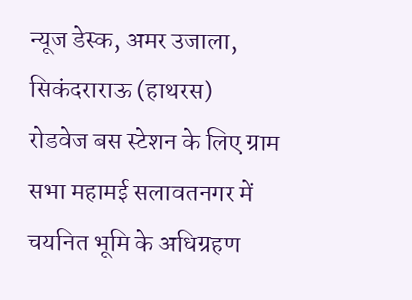न्यूज डेस्क, अमर उजाला, सिकंदराराऊ (हाथरस)
रोडवेज बस स्टेशन के लिए ग्राम सभा महामई सलावतनगर में चयनित भूमि के अधिग्रहण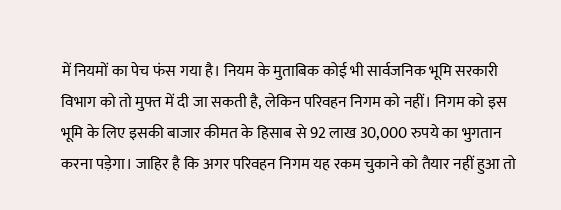में नियमों का पेच फंस गया है। नियम के मुताबिक कोई भी सार्वजनिक भूमि सरकारी विभाग को तो मुफ्त में दी जा सकती है, लेकिन परिवहन निगम को नहीं। निगम को इस भूमि के लिए इसकी बाजार कीमत के हिसाब से 92 लाख 30,000 रुपये का भुगतान करना पड़ेगा। जाहिर है कि अगर परिवहन निगम यह रकम चुकाने को तैयार नहीं हुआ तो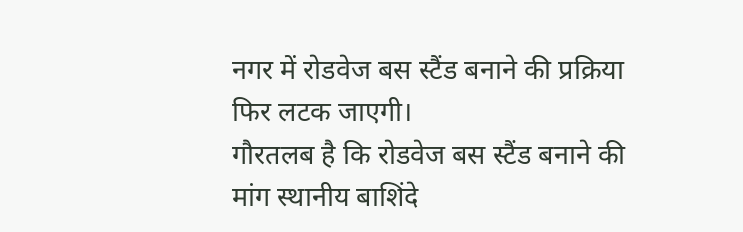नगर में रोडवेज बस स्टैंड बनाने की प्रक्रिया फिर लटक जाएगी।
गौरतलब है कि रोडवेज बस स्टैंड बनाने की मांग स्थानीय बाशिंदे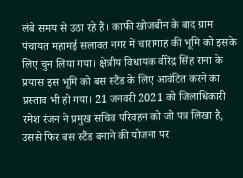लंबे समय से उठा रहे हैं। काफी खोजबीन के बाद ग्राम पंचायत महामई सलावत नगर में चारागाह की भूमि को इसके लिए चुन लिया गया। क्षेत्रीय विधायक वीरेंद्र सिंह राना के प्रयास इस भूमि को बस स्टैंड के लिए आवंटित करने का प्रस्ताव भी हो गया। 21 जनवरी 2021 को जिलाधिकारी रमेश रंजन ने प्रमुख सचिव परिवहन को जो पत्र लिखा है, उससे फिर बस स्टैंड बनाने की योजना पर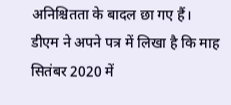अनिश्चितता के बादल छा गए हैं।
डीएम ने अपने पत्र में लिखा है कि माह सितंबर 2020 में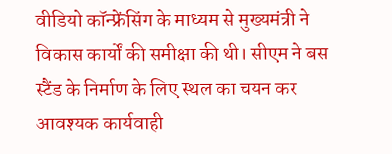वीडियो कॉन्फ्रेंसिंग के माध्यम से मुख्यमंत्री ने विकास कार्यों की समीक्षा की थी। सीएम ने बस स्टैंड के निर्माण के लिए स्थल का चयन कर आवश्यक कार्यवाही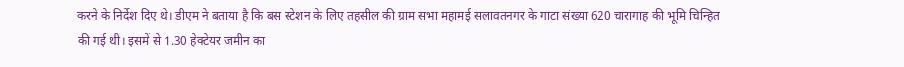करने के निर्देश दिए थे। डीएम ने बताया है कि बस स्टेशन के लिए तहसील की ग्राम सभा महामई सलावतनगर के गाटा संख्या 620 चारागाह की भूमि चिन्हित की गई थी। इसमें से 1.30 हेक्टेयर जमीन का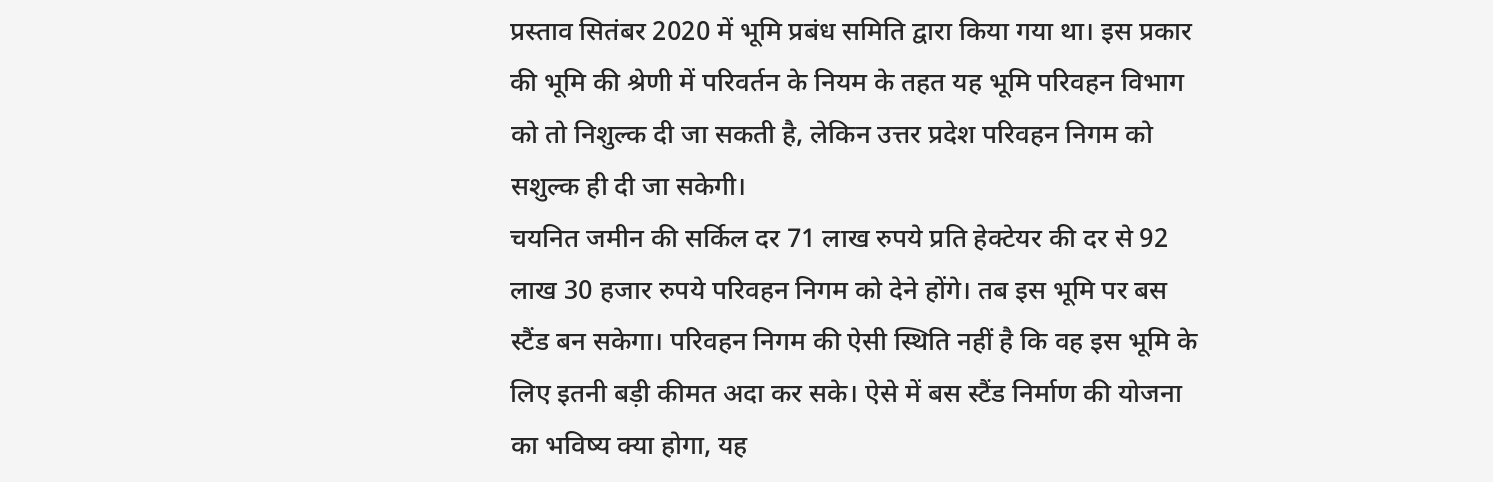प्रस्ताव सितंबर 2020 में भूमि प्रबंध समिति द्वारा किया गया था। इस प्रकार की भूमि की श्रेणी में परिवर्तन के नियम के तहत यह भूमि परिवहन विभाग को तो निशुल्क दी जा सकती है, लेकिन उत्तर प्रदेश परिवहन निगम को सशुल्क ही दी जा सकेगी।
चयनित जमीन की सर्किल दर 71 लाख रुपये प्रति हेक्टेयर की दर से 92 लाख 30 हजार रुपये परिवहन निगम को देने होंगे। तब इस भूमि पर बस स्टैंड बन सकेगा। परिवहन निगम की ऐसी स्थिति नहीं है कि वह इस भूमि के लिए इतनी बड़ी कीमत अदा कर सके। ऐसे में बस स्टैंड निर्माण की योजना का भविष्य क्या होगा, यह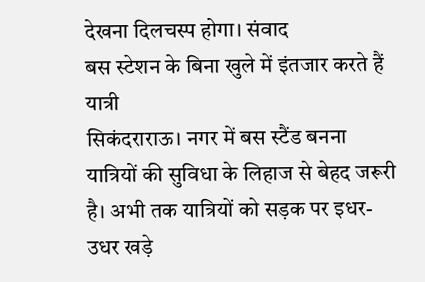देखना दिलचस्प होगा। संवाद
बस स्टेशन के बिना खुले में इंतजार करते हैं यात्री
सिकंदराराऊ। नगर में बस स्टैंड बनना यात्रियों की सुविधा के लिहाज से बेहद जरूरी है। अभी तक यात्रियों को सड़क पर इधर-उधर खड़े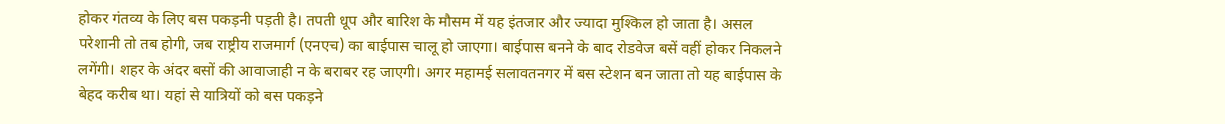होकर गंतव्य के लिए बस पकड़नी पड़ती है। तपती धूप और बारिश के मौसम में यह इंतजार और ज्यादा मुश्किल हो जाता है। असल परेशानी तो तब होगी, जब राष्ट्रीय राजमार्ग (एनएच) का बाईपास चालू हो जाएगा। बाईपास बनने के बाद रोडवेज बसें वहीं होकर निकलने लगेंगी। शहर के अंदर बसों की आवाजाही न के बराबर रह जाएगी। अगर महामई सलावतनगर में बस स्टेशन बन जाता तो यह बाईपास के बेहद करीब था। यहां से यात्रियों को बस पकड़ने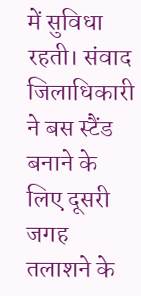में सुविधा रहती। संवाद
जिलाधिकारी ने बस स्टैंड बनाने के लिए दूसरी जगह तलाशने के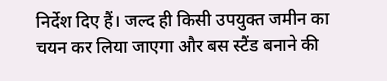निर्देश दिए हैं। जल्द ही किसी उपयुक्त जमीन का चयन कर लिया जाएगा और बस स्टैंड बनाने की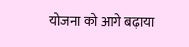योजना को आगे बढ़ाया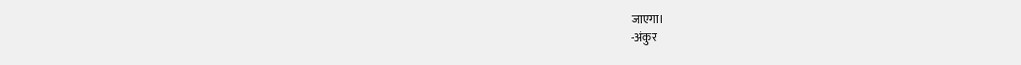जाएगा।
-अंकुर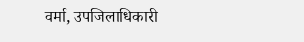वर्मा, उपजिलाधिकारी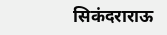सिकंदराराऊ